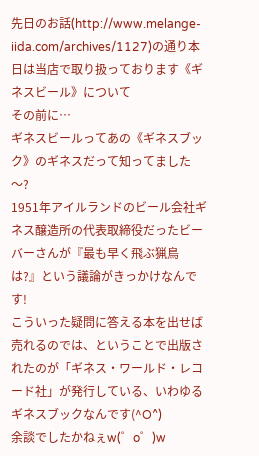先日のお話(http://www.melange-iida.com/archives/1127)の通り本日は当店で取り扱っております《ギネスビール》について
その前に…
ギネスビールってあの《ギネスブック》のギネスだって知ってました〜?
1951年アイルランドのビール会社ギネス醸造所の代表取締役だったビーバーさんが『最も早く飛ぶ猟鳥は?』という議論がきっかけなんです!
こういった疑問に答える本を出せば売れるのでは、ということで出版されたのが「ギネス・ワールド・レコード社」が発行している、いわゆるギネスブックなんです(^O^)
余談でしたかねぇw(゜o゜)w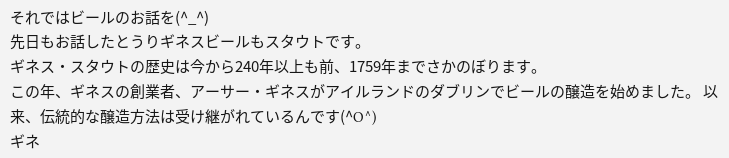それではビールのお話を(^_^)
先日もお話したとうりギネスビールもスタウトです。
ギネス・スタウトの歴史は今から240年以上も前、1759年までさかのぼります。
この年、ギネスの創業者、アーサー・ギネスがアイルランドのダブリンでビールの醸造を始めました。 以来、伝統的な醸造方法は受け継がれているんです(^O^)
ギネ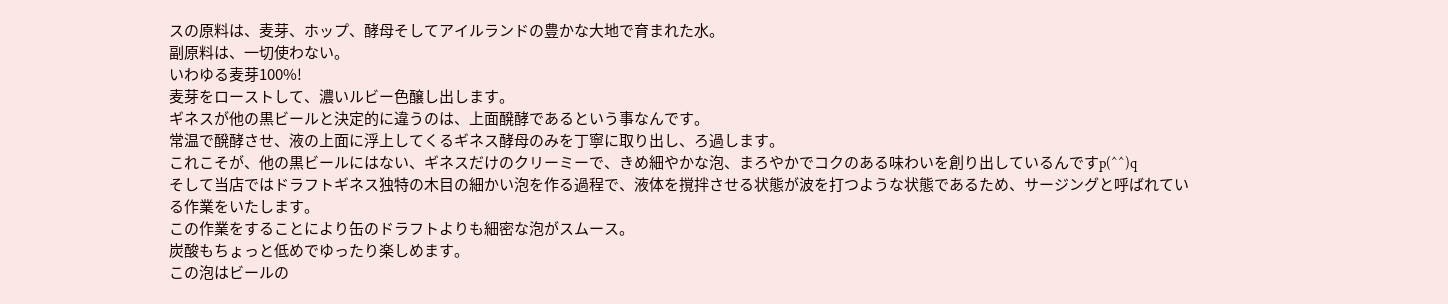スの原料は、麦芽、ホップ、酵母そしてアイルランドの豊かな大地で育まれた水。
副原料は、一切使わない。
いわゆる麦芽100%!
麦芽をローストして、濃いルビー色醸し出します。
ギネスが他の黒ビールと決定的に違うのは、上面醗酵であるという事なんです。
常温で醗酵させ、液の上面に浮上してくるギネス酵母のみを丁寧に取り出し、ろ過します。
これこそが、他の黒ビールにはない、ギネスだけのクリーミーで、きめ細やかな泡、まろやかでコクのある味わいを創り出しているんですp(^^)q
そして当店ではドラフトギネス独特の木目の細かい泡を作る過程で、液体を撹拌させる状態が波を打つような状態であるため、サージングと呼ばれている作業をいたします。
この作業をすることにより缶のドラフトよりも細密な泡がスムース。
炭酸もちょっと低めでゆったり楽しめます。
この泡はビールの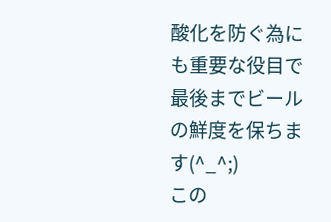酸化を防ぐ為にも重要な役目で最後までビールの鮮度を保ちます(^_^;)
この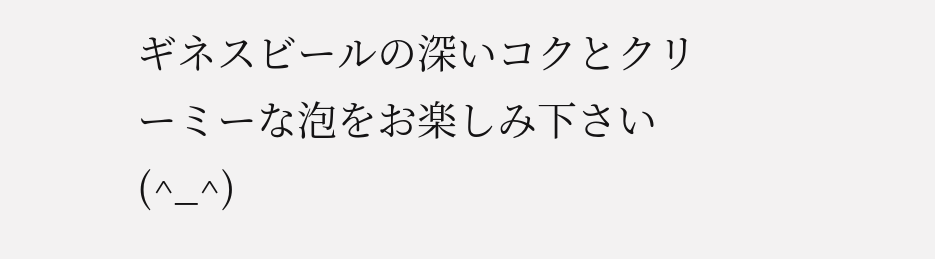ギネスビールの深いコクとクリーミーな泡をお楽しみ下さい(^_^)